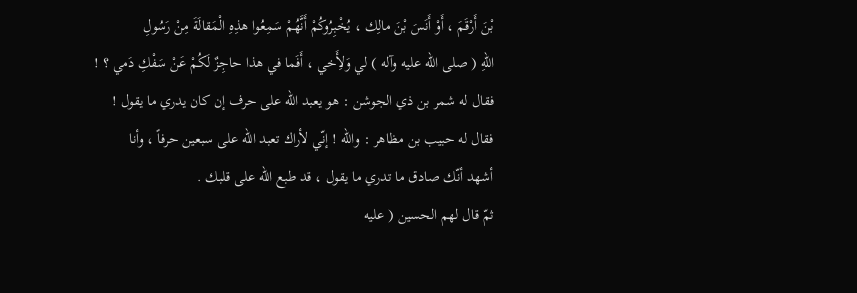بْنَ أَرْقَمَ ، أَوْ أَنَسَ بْنَ مالِك ، يُخْبِرُوكُمْ أَنَّهُمْ سَمِعُوا هذِهِ الْمَقالَةَ مِنْ رَسُولِ
اللهِ ( صلى الله عليه وآله ) لي وَلأَِخي ، أَفَما في هذا حاجِزٌ لَكُمْ عَنْ سَفْكِ دَمي ؟ !
فقال له شمر بن ذي الجوشن : هو يعبد الله على حرف إن كان يدري ما يقول !
فقال له حبيب بن مظاهر : والله ! إنّي لأراك تعبد الله على سبعين حرفاً ، وأنا
أشهد أنّك صادق ما تدري ما يقول ، قد طبع الله على قلبك .
ثمّ قال لهم الحسين ( عليه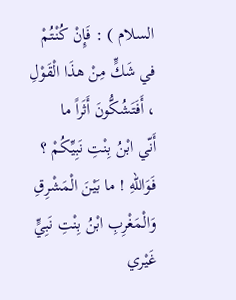السلام ) : فَإِنْ كُنْتُمْ في شَكٍّ مِنْ هذَا الْقَوْلِ ، أَفَتَشُكُّونَ أَثَراً ما
أَنّي ابْنُ بِنْتِ نَبِيِّكُمْ ؟ فَوَاللهِ ! ما بَيْنَ الْمَشْرِقِ وَالْمَغْرِبِ ابْنُ بِنْتِ نَبِيٍّ غَيْري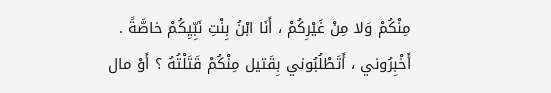مِنْكُمْ وَلا مِنْ غَيْرِكُمْ ، أَنَا ابْنُ بِنْتِ نَبِّيِكُمْ خاصَّةً .
أَخْبِرُوني ، أَتَطْلُبُوني بِقَتيل مِنْكُمْ قَتَلْتُهُ ؟ أَوْ مال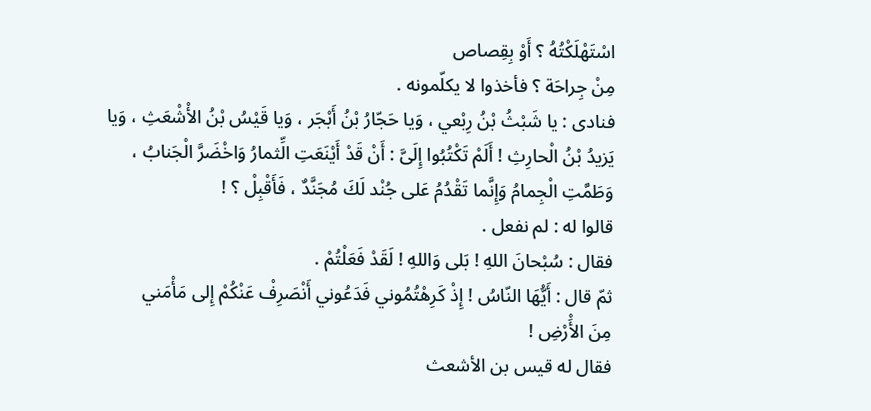اسْتَهْلَكْتُهُ ؟ أَوْ بِقِصاص
مِنْ جِراحَة ؟ فأخذوا لا يكلّمونه .
فنادى : يا شَبْثُ بْنُ رِبْعي ، وَيا حَجّارُ بْنُ أَبْجَر ، وَيا قَيْسُ بْنُ الأْشْعَثِ ، وَيا
يَزيدُ بْنُ الْحارِثِ ! أَلَمْ تَكْتُبُوا إِلَىَّ : أَنْ قَدْ أَيْنَعَتِ الِّثمارُ وَاخْضَرَّ الْجَنابُ ،
وَطَمَّتِ الْجِمامُ وَإِنَّما تَقْدُمُ عَلى جُنْد لَكَ مُجَنَّدٌ ، فَأَقْبِلْ ؟ !
قالوا له : لم نفعل .
فقال : سُبْحانَ اللهِ ! بَلى وَاللهِ ! لَقَدْ فَعَلْتُمْ .
ثمّ قال : أَيُّهَا النّاسُ ! إِذْ كَرِهْتُمُوني فَدَعُوني أَنْصَرِفْ عَنْكُمْ إِلى مَأْمَني
مِنَ الأَْرْضِ !
فقال له قيس بن الأشعث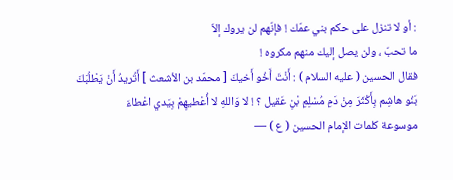: أو لا تنزل على حكم بني عمّك ! فإنّهم لن يروك إلاّ
ما تحبّ ، ولن يصل إليك منهم مكروه !
فقال الحسين ( عليه السلام ) : أَنْتَ أَخُو أَخيكَ [ محمّد بن الأشعث ] أَتُريدُ أَنْ يَطْلُبَكَ
بَنُو هاشِم بِأَكْثَرَ مِنْ دَمِ مُسْلِمِ بْنِ عَقيل ؟ ! لا وَاللهِ لا أُعْطيهِمْ بِيَدي اعْطاءَ
موسوعة كلمات الإمام الحسين ( ع ) —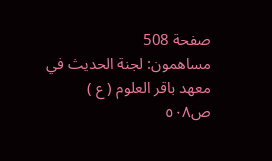صفحة 508
مساهمون: لجنة الحديث في معهد باقر العلوم ( ع )
ص٥٠٨